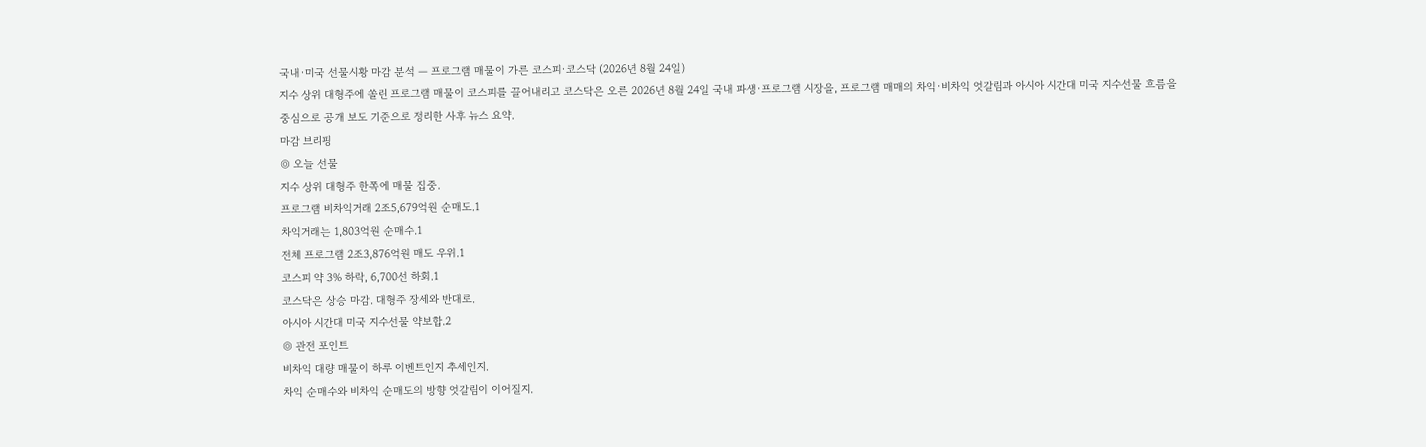국내·미국 선물시황 마감 분석 — 프로그램 매물이 가른 코스피·코스닥 (2026년 8월 24일)
지수 상위 대형주에 쏠린 프로그램 매물이 코스피를 끌어내리고 코스닥은 오른 2026년 8월 24일 국내 파생·프로그램 시장을, 프로그램 매매의 차익·비차익 엇갈림과 아시아 시간대 미국 지수선물 흐름을 중심으로 공개 보도 기준으로 정리한 사후 뉴스 요약.
마감 브리핑
◎ 오늘 선물
지수 상위 대형주 한쪽에 매물 집중.
프로그램 비차익거래 2조5,679억원 순매도.1
차익거래는 1,803억원 순매수.1
전체 프로그램 2조3,876억원 매도 우위.1
코스피 약 3% 하락, 6,700선 하회.1
코스닥은 상승 마감. 대형주 장세와 반대로.
아시아 시간대 미국 지수선물 약보합.2
◎ 관전 포인트
비차익 대량 매물이 하루 이벤트인지 추세인지.
차익 순매수와 비차익 순매도의 방향 엇갈림이 이어질지.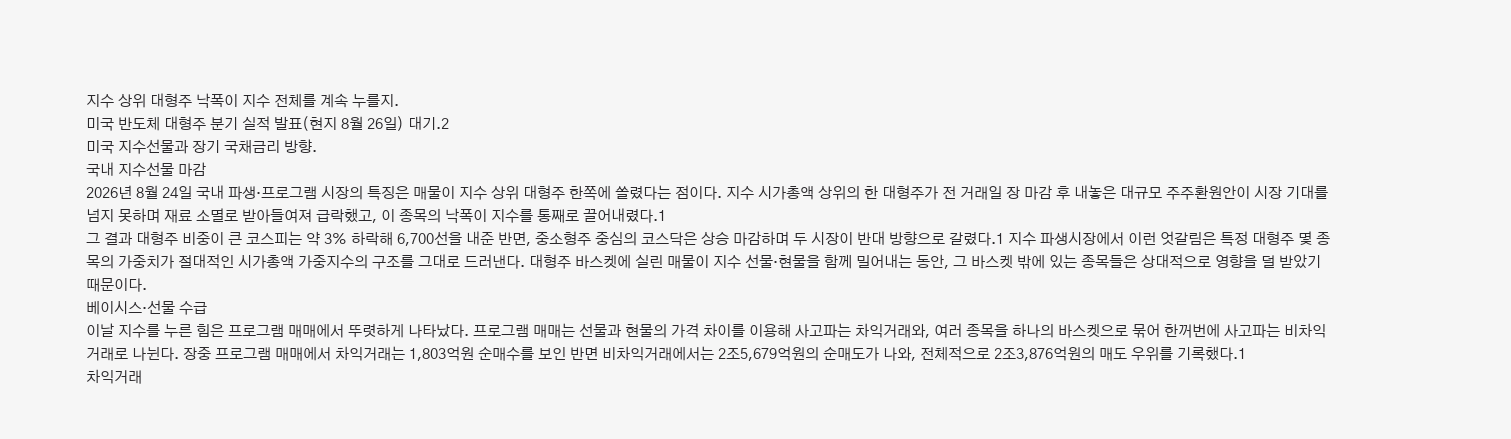지수 상위 대형주 낙폭이 지수 전체를 계속 누를지.
미국 반도체 대형주 분기 실적 발표(현지 8월 26일) 대기.2
미국 지수선물과 장기 국채금리 방향.
국내 지수선물 마감
2026년 8월 24일 국내 파생·프로그램 시장의 특징은 매물이 지수 상위 대형주 한쪽에 쏠렸다는 점이다. 지수 시가총액 상위의 한 대형주가 전 거래일 장 마감 후 내놓은 대규모 주주환원안이 시장 기대를 넘지 못하며 재료 소멸로 받아들여져 급락했고, 이 종목의 낙폭이 지수를 통째로 끌어내렸다.1
그 결과 대형주 비중이 큰 코스피는 약 3% 하락해 6,700선을 내준 반면, 중소형주 중심의 코스닥은 상승 마감하며 두 시장이 반대 방향으로 갈렸다.1 지수 파생시장에서 이런 엇갈림은 특정 대형주 몇 종목의 가중치가 절대적인 시가총액 가중지수의 구조를 그대로 드러낸다. 대형주 바스켓에 실린 매물이 지수 선물·현물을 함께 밀어내는 동안, 그 바스켓 밖에 있는 종목들은 상대적으로 영향을 덜 받았기 때문이다.
베이시스·선물 수급
이날 지수를 누른 힘은 프로그램 매매에서 뚜렷하게 나타났다. 프로그램 매매는 선물과 현물의 가격 차이를 이용해 사고파는 차익거래와, 여러 종목을 하나의 바스켓으로 묶어 한꺼번에 사고파는 비차익거래로 나뉜다. 장중 프로그램 매매에서 차익거래는 1,803억원 순매수를 보인 반면 비차익거래에서는 2조5,679억원의 순매도가 나와, 전체적으로 2조3,876억원의 매도 우위를 기록했다.1
차익거래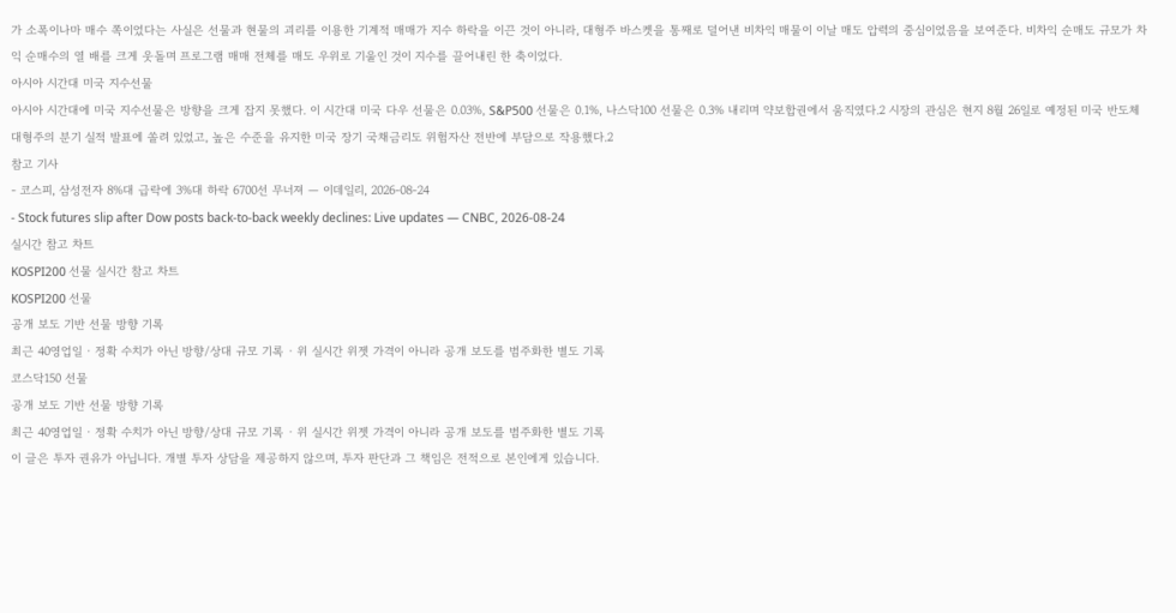가 소폭이나마 매수 쪽이었다는 사실은 선물과 현물의 괴리를 이용한 기계적 매매가 지수 하락을 이끈 것이 아니라, 대형주 바스켓을 통째로 덜어낸 비차익 매물이 이날 매도 압력의 중심이었음을 보여준다. 비차익 순매도 규모가 차익 순매수의 열 배를 크게 웃돌며 프로그램 매매 전체를 매도 우위로 기울인 것이 지수를 끌어내린 한 축이었다.
아시아 시간대 미국 지수선물
아시아 시간대에 미국 지수선물은 방향을 크게 잡지 못했다. 이 시간대 미국 다우 선물은 0.03%, S&P500 선물은 0.1%, 나스닥100 선물은 0.3% 내리며 약보합권에서 움직였다.2 시장의 관심은 현지 8월 26일로 예정된 미국 반도체 대형주의 분기 실적 발표에 쏠려 있었고, 높은 수준을 유지한 미국 장기 국채금리도 위험자산 전반에 부담으로 작용했다.2
참고 기사
- 코스피, 삼성전자 8%대 급락에 3%대 하락 6700선 무너져 — 이데일리, 2026-08-24
- Stock futures slip after Dow posts back-to-back weekly declines: Live updates — CNBC, 2026-08-24
실시간 참고 차트
KOSPI200 선물 실시간 참고 차트
KOSPI200 선물
공개 보도 기반 선물 방향 기록
최근 40영업일 · 정확 수치가 아닌 방향/상대 규모 기록 · 위 실시간 위젯 가격이 아니라 공개 보도를 범주화한 별도 기록
코스닥150 선물
공개 보도 기반 선물 방향 기록
최근 40영업일 · 정확 수치가 아닌 방향/상대 규모 기록 · 위 실시간 위젯 가격이 아니라 공개 보도를 범주화한 별도 기록
이 글은 투자 권유가 아닙니다. 개별 투자 상담을 제공하지 않으며, 투자 판단과 그 책임은 전적으로 본인에게 있습니다.